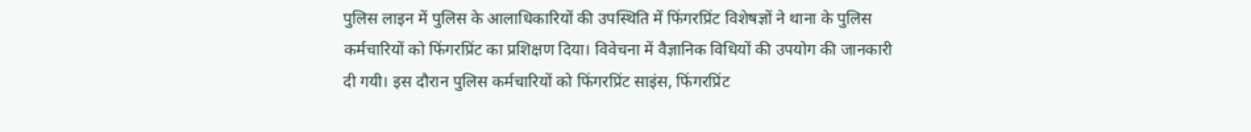पुलिस लाइन में पुलिस के आलाधिकारियों की उपस्थिति में फिंगरप्रिंट विशेषज्ञों ने थाना के पुलिस कर्मचारियों को फिंगरप्रिंट का प्रशिक्षण दिया। विवेचना में वैज्ञानिक विधियों की उपयोग की जानकारी दी गयी। इस दौरान पुलिस कर्मचारियों को फिंगरप्रिंट साइंस, फिंगरप्रिंट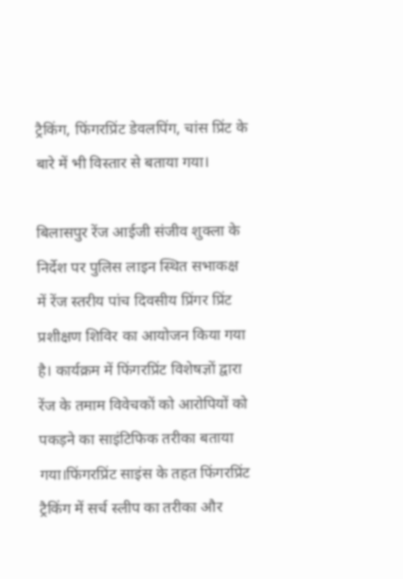ट्रैकिंग, फिंगरप्रिंट डेवलपिंग, चांस प्रिंट के बारे में भी विस्तार से बताया गया।

बिलासपुर रेंज आईजी संजीव शुक्ला के निर्देश पर पुलिस लाइन स्थित सभाकक्ष में रेंज स्तरीय पांच दिवसीय प्रिंगर प्रिंट प्रशीक्षण शिविर का आयोजन किया गया है। कार्यक्रम में फिंगरप्रिंट विशेषज्ञों द्वारा रेंज के तमाम विवेचकों को आरोपियों को पकड़ने का साइंटिफिक तरीका बताया गया।फिंगरप्रिंट साइंस के तहत फिंगरप्रिंट ट्रैकिंग में सर्च स्लीप का तरीका और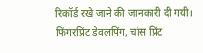रिकॉर्ड रखे जाने की जानकारी दी गयी। फिंगरप्रिंट डेवलपिंग, चांस प्रिंट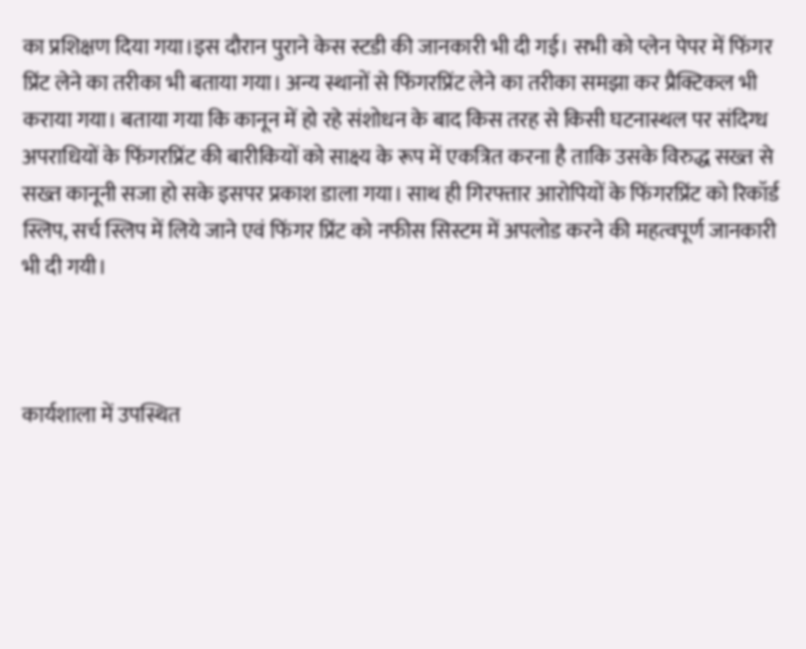का प्रशिक्षण दिया गया।इस दौरान पुराने केस स्टडी की जानकारी भी दी गई। सभी को प्लेन पेपर में फिंगर प्रिंट लेने का तरीका भी बताया गया। अन्य स्थानों से फिंगरप्रिंट लेने का तरीका समझा कर प्रैक्टिकल भी कराया गया। बताया गया कि कानून में हो रहे संशोधन के बाद किस तरह से किसी घटनास्थल पर संदिग्ध अपराधियों के फिंगरप्रिंट की बारीकियों को साक्ष्य के रूप में एकत्रित करना है ताकि उसके विरुद्ध सख्त से सख्त कानूनी सजा हो सके इसपर प्रकाश डाला गया। साथ ही गिरफ्तार आरोपियों के फिंगरप्रिंट को रिकॉर्ड स्लिप, सर्च स्लिप में लिये जाने एवं फिंगर प्रिंट को नफीस सिस्टम में अपलोड करने की महत्वपूर्ण जानकारी भी दी गयी।



कार्यशाला में उपस्थित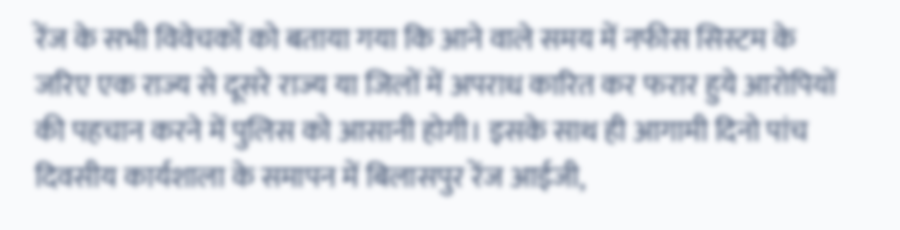रेंज के सभी विवेचकों को बताया गया कि आने वाले समय में नफीस सिस्टम के जरिए एक राज्य से दूसरे राज्य या जिलों में अपराध कारित कर फरार हुये आरोपियों की पहचान करने में पुलिस को आसानी होगी। इसके साथ ही आगामी दिनो पांच दिवसीय कार्यशाला के समापन में बिलासपुर रेंज आईजी,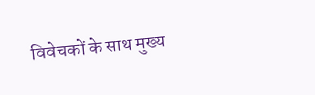विवेचकों के साथ मुख्य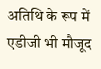अतिथि के रूप में एडीजी भी मौजूद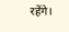रहेंगे।